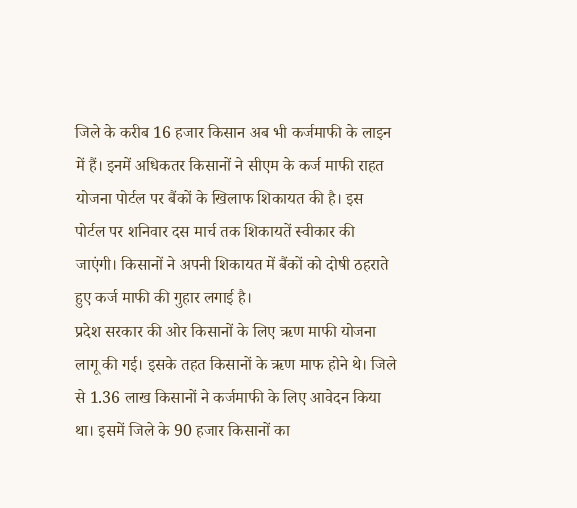जिले के करीब 16 हजार किसान अब भी कर्जमाफी के लाइन में हैं। इनमें अधिकतर किसानों ने सीएम के कर्ज माफी राहत योजना पोर्टल पर बैंकों के खिलाफ शिकायत की है। इस पोर्टल पर शनिवार दस मार्च तक शिकायतें स्वीकार की जाएंगी। किसानों ने अपनी शिकायत में बैंकों को दोषी ठहराते हुए कर्ज माफी की गुहार लगाई है।
प्रदेश सरकार की ओर किसानों के लिए ऋण माफी योजना लागू की गई। इसके तहत किसानों के ऋण माफ होने थे। जिले से 1.36 लाख किसानों ने कर्जमाफी के लिए आवेदन किया था। इसमें जिले के 90 हजार किसानों का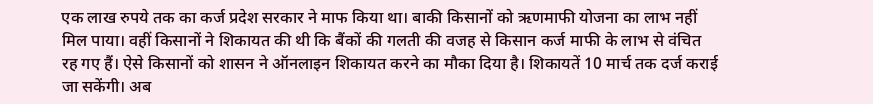एक लाख रुपये तक का कर्ज प्रदेश सरकार ने माफ किया था। बाकी किसानों को ऋणमाफी योजना का लाभ नहीं मिल पाया। वहीं किसानों ने शिकायत की थी कि बैंकों की गलती की वजह से किसान कर्ज माफी के लाभ से वंचित रह गए हैं। ऐसे किसानों को शासन ने ऑनलाइन शिकायत करने का मौका दिया है। शिकायतें 10 मार्च तक दर्ज कराई जा सकेंगी। अब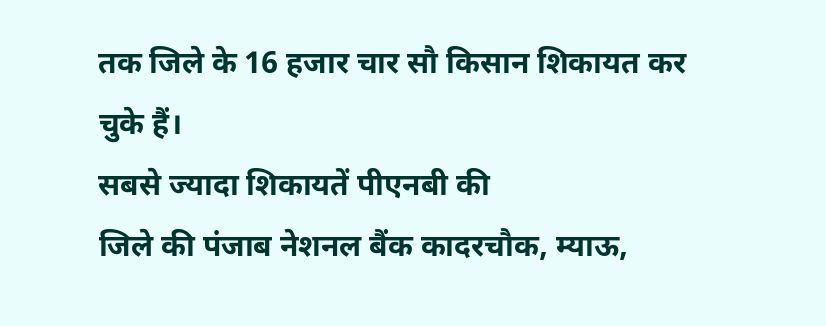तक जिले के 16 हजार चार सौ किसान शिकायत कर चुके हैं।
सबसे ज्यादा शिकायतें पीएनबी की
जिले की पंजाब नेशनल बैंक कादरचौक, म्याऊ,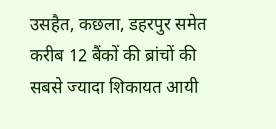उसहैत, कछला, डहरपुर समेत करीब 12 बैंकों की ब्रांचों की सबसे ज्यादा शिकायत आयी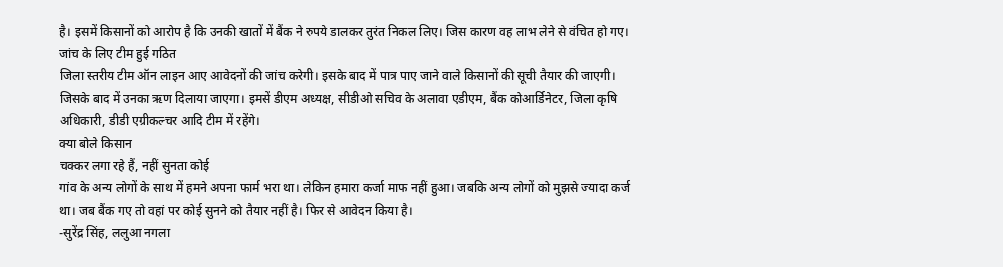है। इसमें किसानों को आरोप है कि उनकी खातों में बैंक ने रुपये डालकर तुरंत निकल लिए। जिस कारण वह लाभ लेने से वंचित हो गए।
जांच के लिए टीम हुई गठित
जिला स्तरीय टीम ऑन लाइन आए आवेदनों की जांच करेगी। इसके बाद में पात्र पाए जाने वाले किसानों की सूची तैयार की जाएगी। जिसके बाद में उनका ऋण दिलाया जाएगा। इमसें डीएम अध्यक्ष, सीडीओ सचिव के अलावा एडीएम, बैंक कोआर्डिनेटर, जिला कृषि अधिकारी, डीडी एग्रीकल्चर आदि टीम में रहेंगे।
क्या बोले किसान
चक्कर लगा रहे हैं, नहीं सुनता कोई
गांव के अन्य लोगों के साथ में हमने अपना फार्म भरा था। लेकिन हमारा कर्जा माफ नहीं हुआ। जबकि अन्य लोगों को मुझसे ज्यादा कर्ज था। जब बैंक गए तो वहां पर कोई सुनने को तैयार नहीं है। फिर से आवेदन किया है।
-सुरेंद्र सिंह, ललुआ नगला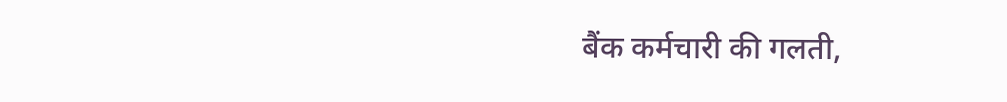बैंक कर्मचारी की गलती,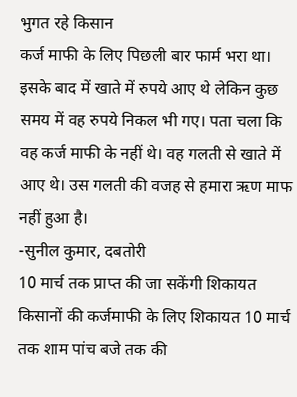भुगत रहे किसान
कर्ज माफी के लिए पिछली बार फार्म भरा था। इसके बाद में खाते में रुपये आए थे लेकिन कुछ समय में वह रुपये निकल भी गए। पता चला कि वह कर्ज माफी के नहीं थे। वह गलती से खाते में आए थे। उस गलती की वजह से हमारा ऋण माफ नहीं हुआ है।
-सुनील कुमार, दबतोरी
10 मार्च तक प्राप्त की जा सकेंगी शिकायत
किसानों की कर्जमाफी के लिए शिकायत 10 मार्च तक शाम पांच बजे तक की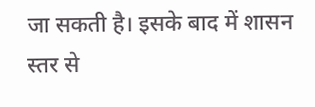जा सकती है। इसके बाद में शासन स्तर से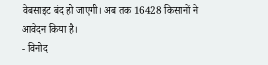वेबसाइट बंद हो जाएगी। अब तक 16428 किसानों ने आवेदन किया है।
- विनोद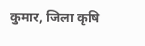कुमार, जिला कृषि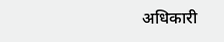अधिकारी